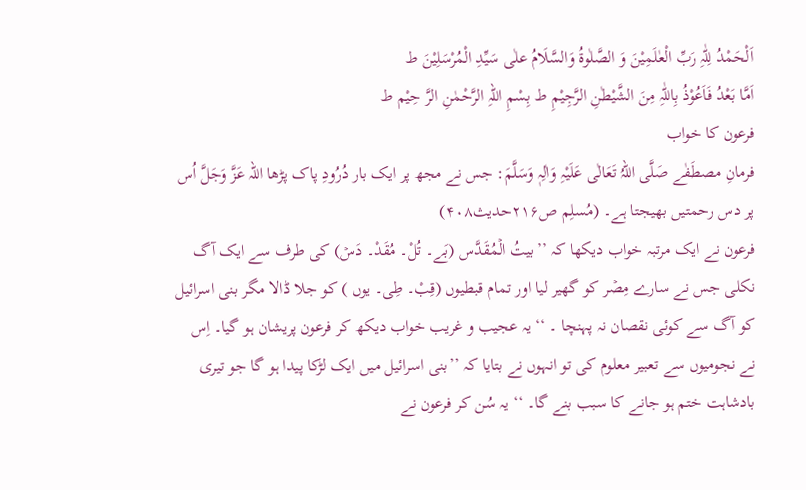اَلْحَمْدُ لِلّٰہِ رَبِّ الْعٰلَمِیْنَ وَ الصَّلٰوۃُ وَالسَّلَامُ علٰی سَیِّدِ الْمُرْسَلِیْنَ ط
اَمَّا بَعْدُ فَاَعُوْذُ بِاللّٰہِ مِنَ الشَّیْطٰنِ الرَّجِیْمِ ط بِسْمِ اللہِ الرَّحْمٰنِ الرَّ حِیْم ط
فرعون کا خواب
فرمانِ مصطَفٰے صَلَّی اللہُ تَعَالٰی عَلَیْہِ وَاٰلِہٖ وَسَلَّمَ: جس نے مجھ پر ایک بار دُرُودِ پاک پڑھا اللہ عَزَّ وَجَلَّ اُس پر دس رحمتیں بھیجتا ہے۔ (مُسلِم ص۲۱۶حدیث۴۰۸)
فرعون نے ایک مرتبہ خواب دیکھا کہ ’’بیتُ الۡمُقَدَّس (بَے۔ تُلْ۔ مُقَدْ۔ دَسۡ) کی طرف سے ایک آگ نکلی جس نے سارے مِصۡر کو گھیر لیا اور تمام قبطیوں (قِبْ۔ طِی۔ یوں ) کو جلا ڈالا مگر بنی اسرائیل کو آگ سے کوئی نقصان نہ پہنچا ۔ ‘‘ یہ عجیب و غریب خواب دیکھ کر فرعون پریشان ہو گیا۔ اِس نے نجومیوں سے تعبیر معلوم کی تو انہوں نے بتایا کہ ’’بنی اسرائیل میں ایک لڑکا پیدا ہو گا جو تیری بادشاہت ختم ہو جانے کا سبب بنے گا۔ ‘‘ یہ سُن کر فرعون نے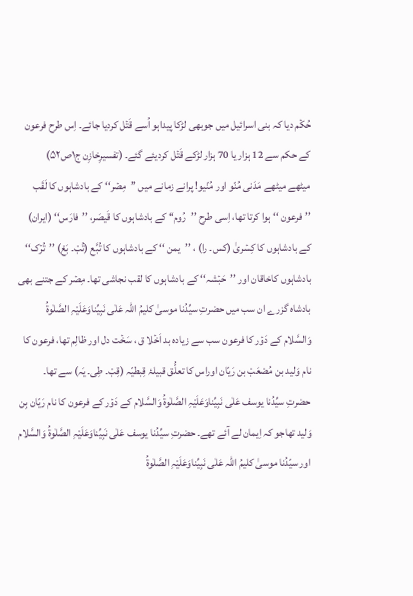حُکۡم دیا کہ بنی اسرائیل میں جوبھی لڑکا پیداہو اُسے قَتۡل کردیا جائے۔ اِس طرح فرعون کے حکم سے 12 ہزار یا 70 ہزار لڑکے قَتۡل کردیئے گئے۔ (تفسیرِخازِن ج۱ص۵۲)
میٹھے میٹھے مَدَنی مُنّو اور مُنّیو! پرانے زمانے میں ’’مِصۡر‘‘ کے بادشاہوں کا لَقَب ’’فرعون ‘‘ ہوا کرتا تھا، اِسی طرح ’’رُوم‘‘ کے بادشاہوں کا قَیصَر، ’’فارَس‘‘ (ایران) کے بادشاہوں کا کِسۡریٰ (کس۔ را) ، ’’یمن ‘‘ کے بادشاہوں کا تُبَّع (تُبْ۔ بَعْ) ’’تُرۡک‘‘ بادشاہوں کاخاقان اور ’’حَبۡشہ‘‘ کے بادشاہوں کا لقب نجاشی تھا۔ مِصۡر کے جتنے بھی بادشاہ گزرے ان سب میں حضرتِ سیِّدُنا موسیٰ کلیمُ اللّٰہ عَلٰی نَبِیِّناوَعَلَیْہِ الصَّلٰوۃُ وَالسَّلام کے دَوۡر کا فرعون سب سے زیادہ بد اَخۡلا ق ، سَخۡت دل اور ظالِم تھا، فرعون کا نام وَلید بن مُصْعَبْ بن رَیّان اوراس کا تعلُّق قبیلۂ قِبطیّہ (قِبْ۔ طِی۔ یَہ) سے تھا۔ حضرتِ سیِّدُنا یوسف عَلٰی نَبِیِّناوَعَلَیْہِ الصَّلٰوۃُ وَالسَّلام کے دَوۡر کے فرعون کا نام رَیّان بِن وَلید تھاجو کہ اِیمان لے آئے تھے۔ حضرتِ سیِّدُنا یوسف عَلٰی نَبِیِّناوَعَلَیْہِ الصَّلٰوۃُ وَالسَّلام اور سیّدُنا موسیٰ کلیمُ اللّٰہ عَلٰی نَبِیِّناوَعَلَیْہِ الصَّلٰوۃُ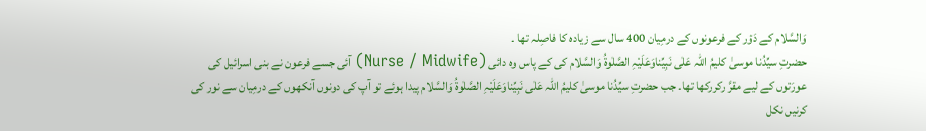وَالسَّلام کے دَوۡر کے فرعونوں کے درمِیان 400 سال سے زیادہ کا فاصِلہ تھا ۔
حضرتِ سیِّدُنا موسیٰ کلیمُ اللّٰہ عَلٰی نَبِیِّناوَعَلَیْہِ الصَّلٰوۃُ وَالسَّلام کی کے پاس وہ دائی (Nurse / Midwife) آئی جسے فرعون نے بنی اسرائیل کی عورَتوں کے لیے مقرَّ رکررکھا تھا۔ جب حضرتِ سیِّدُنا موسیٰ کلیمُ اللّٰہ عَلٰی نَبِیِّناوَعَلَیْہِ الصَّلٰوۃُ وَالسَّلام پیدا ہوئے تو آپ کی دونوں آنکھوں کے درمِیان سے نور کی کرنیں نکل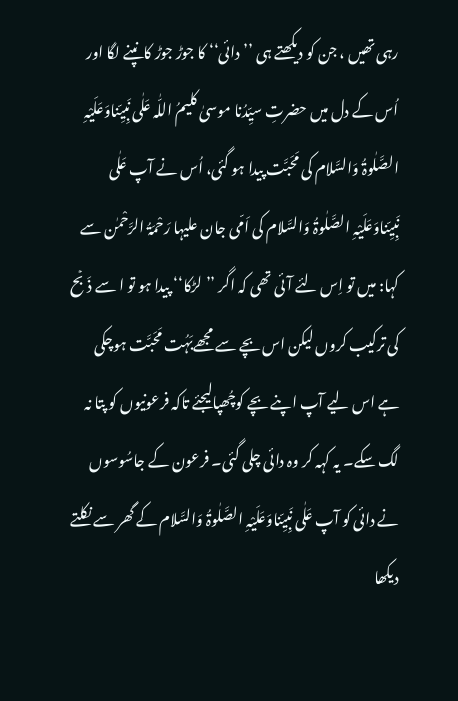رہی تھیں ، جن کو دیکھتے ہی ’’دائی‘‘ کا جوڑ جوڑ کانپنے لگا اور اُس کے دل میں حضرتِ سیِّدُنا موسیٰ کلیمُ اللّٰہ عَلٰی نَبِیِّناوَعَلَیْہِ الصَّلٰوۃُ وَالسَّلام کی مَحَبَّت پیدا ہو گئی، اُس نے آپ عَلٰی نَبِیِّناوَعَلَیْہِ الصَّلٰوۃُ وَالسَّلام کی اَمّی جان علیہا رَحْمَۃُ الرَّحْمٰن سے کہا: میں تو اِس لئے آئی تھی کہ اگر ’’لڑکا‘‘ پیدا ہو تو ا سے ذَبۡح کی ترکیب کروں لیکن اس بچے سے مجھےبَہُت مَحَبَّت ہوچکی ہے اس لیے آپ اپنے بچے کوچُھپالیجئے تاکہ فرعونیوں کو پتا نہ لگ سکے۔ یہ کہہ کر وہ دائی چلی گئی۔ فرعون کے جاسُوسوں نے دائی کو آپ عَلٰی نَبِیِّناوَعَلَیْہِ الصَّلٰوۃُ وَالسَّلام کے گھر سے نکلتے دیکھا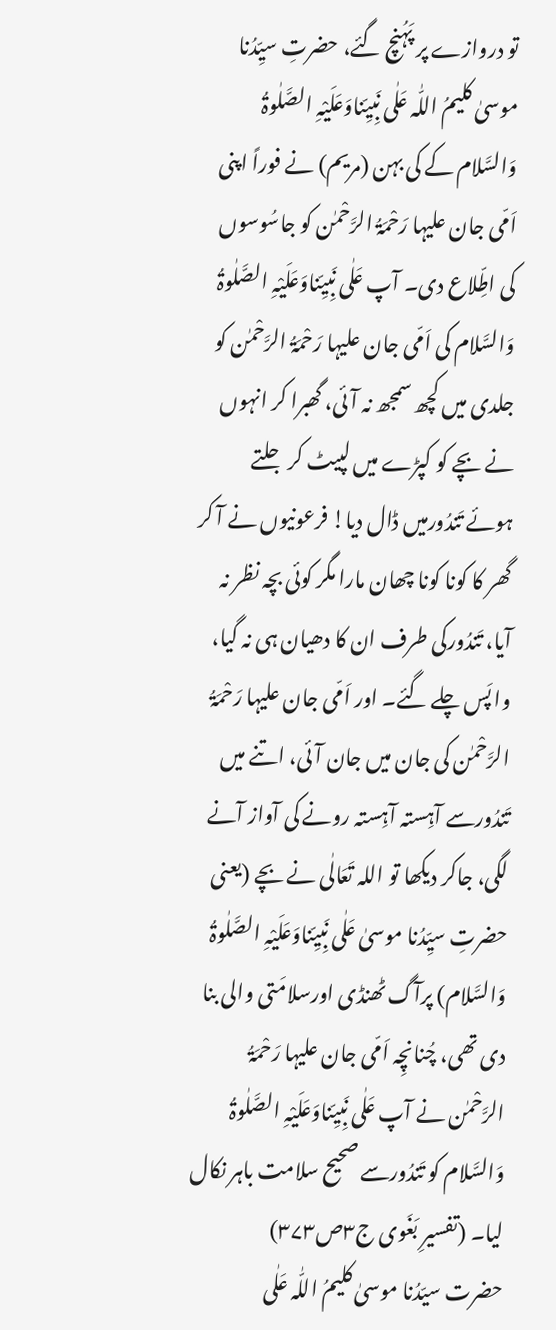تو دروازے پر پَہُنچ گئے، حضرتِ سیِّدُنا موسیٰ کلیمُ اللّٰہ عَلٰی نَبِیِّناوَعَلَیْہِ الصَّلٰوۃُ وَالسَّلام کے کی بہن (مریم) نے فوراً اپنی اَمّی جان علیہا رَحْمَۃُ الرَّحْمٰن کو جاسُوسوں کی اطِّلاع دی۔ آپ عَلٰی نَبِیِّناوَعَلَیْہِ الصَّلٰوۃُ وَالسَّلام کی اَمّی جان علیہا رَحْمَۃُ الرَّحْمٰن کو جلدی میں کچھ سمجھ نہ آئی، گھبرا کر انہوں نے بچے کو کپڑے میں لپیٹ کر جلتے ہوئے تَندُورمیں ڈال دیا! فرعونیوں نے آ کر گھر کا کونا کونا چھان مارا مگر کوئی بچہ نظر نہ آیا، تَندُورکی طرف ان کا دھیان ہی نہ گیا، وا پَس چلے گئے۔ اور اَمّی جان علیہا رَحْمَۃُ الرَّحْمٰن کی جان میں جان آئی، اتنے میں تَندُورسے آہِستہ آہِستہ رونے کی آواز آنے لگی، جاکر دیکھا تو اللہ تَعَالٰی نے بچے (یعنی حضرتِ سیِّدُنا موسیٰ عَلٰی نَبِیِّناوَعَلَیْہِ الصَّلٰوۃُ وَالسَّلام) پرآگ ٹھنڈی اورسلامَتی والی بنا دی تھی، چُنانچِہ اَمّی جان علیہا رَحْمَۃُ الرَّحْمٰن نے آپ عَلٰی نَبِیِّناوَعَلَیْہِ الصَّلٰوۃُ وَالسَّلام کو تَندُورسے صحیح سلامت باہر نکال لیا۔ (تفسیرِ بَغَوی ج۳ص۳۷۳)
حضرت سیّدُنا موسیٰ کلیمُ اللّٰہ عَلٰی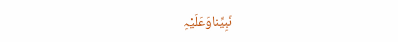نَبِیِّناوَعَلَیْہِ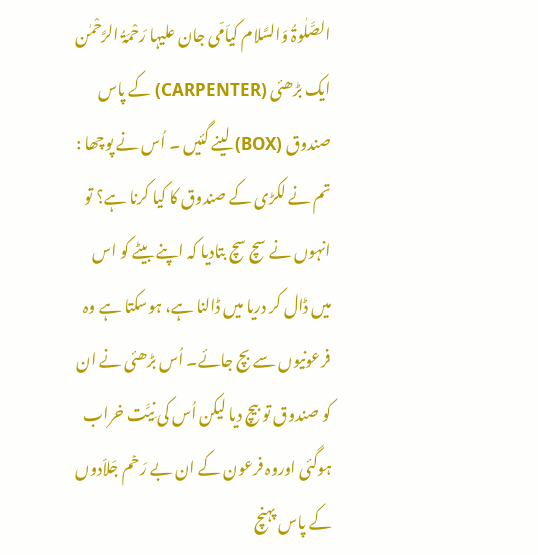الصَّلٰوۃُ وَالسَّلام کیاَمّی جان علیہا رَحْمَۃُ الرَّحْمٰن ایک بڑھئی (CARPENTER) کے پاس صندوق (BOX) لینے گئیں ۔ اُس نے پوچھا : تم نے لکڑی کے صندوق کا کیا کرنا ہے؟ تو انہوں نے سچ سچ بتادیا کہ اپنے بیٹے کو اس میں ڈال کر دریا میں ڈالنا ہے، ہوسکتا ہے وہ فرعونیوں سے بچ جائے۔ اُس بڑھئی نے ان کو صندوق تو بیچ دیا لیکن اُس کی نِیَّت خراب ہوگئی اوروہ فرعون کے ان بے رَحۡم جَلاّدوں کے پاس پہنچ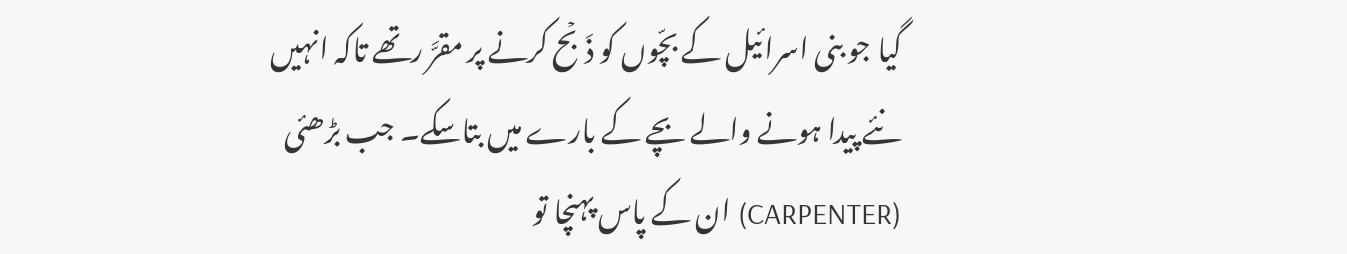گیا جو بنی اسرائیل کے بچّوں کو ذَبۡح کرنے پر مقرَّ رتھے تاکہ انہیں نئے پیدا ہونے والے بچے کے بارے میں بتاسکے۔ جب بڑھئی (CARPENTER) ان کے پاس پہنچا تو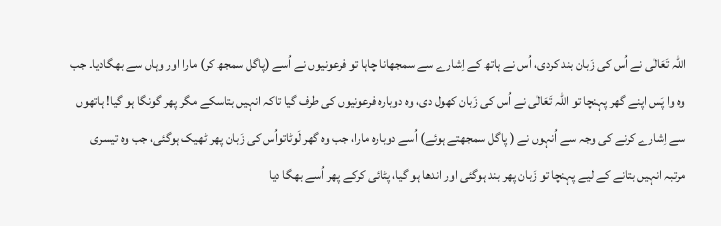اللہ تَعَالٰی نے اُس کی زَبان بند کردی، اُس نے ہاتھ کے اِشارے سے سمجھانا چاہا تو فرعونیوں نے اُسے (پاگل سمجھ کر) مارا اور وہاں سے بھگادیا۔ جب وہ وا پَس اپنے گھر پہنچا تو اللہ تَعَالٰی نے اُس کی زَبان کھول دی، وہ دوبارہ فرعونیوں کی طرف گیا تاکہ انہیں بتاسکے مگر پھر گونگا ہو گیا! ہاتھوں سے اِشارے کرنے کی وجہ سے اُنہوں نے ( پاگل سمجھتے ہوئے) اُسے دوبارہ مارا، جب وہ گھر لَوٹاتواُس کی زَبان پھر ٹھیک ہوگئی، جب وہ تیسری مرتبہ انہیں بتانے کے لیے پہنچا تو زَبان پھر بند ہوگئی اور اندھا ہو گیا، پٹائی کرکے پھر اُسے بھگا دیا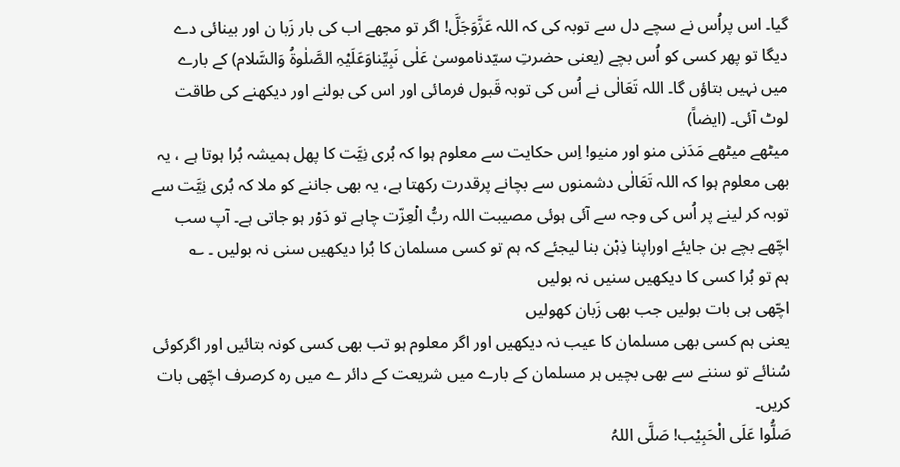گیا۔ اس پراُس نے سچے دل سے توبہ کی کہ اللہ عَزَّوَجَلَّ! اگر تو مجھے اب کی بار زَبا ن اور بینائی دے دیگا تو پھر کسی کو اُس بچے (یعنی حضرتِ سیّدناموسیٰ عَلٰی نَبِیِّناوَعَلَیْہِ الصَّلٰوۃُ وَالسَّلام) کے بارے میں نہیں بتاؤں گا۔ اللہ تَعَالٰی نے اُس کی توبہ قَبول فرمائی اور اس کی بولنے اور دیکھنے کی طاقت لوٹ آئی۔ (ایضاً)
میٹھے میٹھے مَدَنی منو اور منیو! اِس حکایت سے معلوم ہوا کہ بُری نِیَّت کا پھل ہمیشہ بُرا ہوتا ہے ، یہ بھی معلوم ہوا کہ اللہ تَعَالٰی دشمنوں سے بچانے پرقدرت رکھتا ہے، یہ بھی جاننے کو ملا کہ بُری نِیَّت سے توبہ کر لینے پر اُس کی وجہ سے آئی ہوئی مصیبت اللہ ربُّ الۡعِزّت چاہے تو دَوۡر ہو جاتی ہے۔ آپ سب اچّھے بچے بن جایئے اوراپنا ذِہۡن بنا لیجئے کہ ہم تو کسی مسلمان کا بُرا دیکھیں سنی نہ بولیں ۔ ؎
ہم تو بُرا کسی کا دیکھیں سنیں نہ بولیں
اچّھی ہی بات بولیں جب بھی زَبان کھولیں
یعنی ہم کسی بھی مسلمان کا عیب نہ دیکھیں اور اگر معلوم ہو تب بھی کسی کونہ بتائیں اور اگرکوئی سُنائے تو سننے سے بھی بچیں ہر مسلمان کے بارے میں شریعت کے دائر ے میں رہ کرصرف اچّھی بات کریں۔
صَلُّوا عَلَی الْحَبِیْب! صَلَّی اللہُ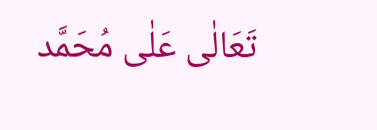تَعَالٰی عَلٰی مُحَمَّد